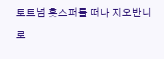토트넘 홋스퍼를 떠나 지오반니 로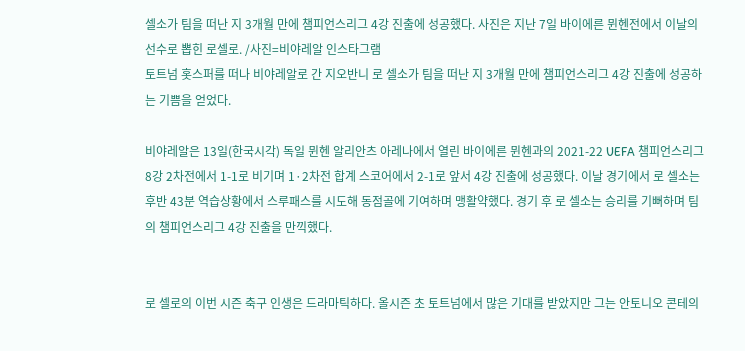셀소가 팀을 떠난 지 3개월 만에 챔피언스리그 4강 진출에 성공했다. 사진은 지난 7일 바이에른 뮌헨전에서 이날의 선수로 뽑힌 로셀로. /사진=비야레알 인스타그램
토트넘 홋스퍼를 떠나 비야레알로 간 지오반니 로 셀소가 팀을 떠난 지 3개월 만에 챔피언스리그 4강 진출에 성공하는 기쁨을 얻었다.

비야레알은 13일(한국시각) 독일 뮌헨 알리안츠 아레나에서 열린 바이에른 뮌헨과의 2021-22 UEFA 챔피언스리그 8강 2차전에서 1-1로 비기며 1·2차전 합계 스코어에서 2-1로 앞서 4강 진출에 성공했다. 이날 경기에서 로 셀소는 후반 43분 역습상황에서 스루패스를 시도해 동점골에 기여하며 맹활약했다. 경기 후 로 셀소는 승리를 기뻐하며 팀의 챔피언스리그 4강 진출을 만끽했다.


로 셀로의 이번 시즌 축구 인생은 드라마틱하다. 올시즌 초 토트넘에서 많은 기대를 받았지만 그는 안토니오 콘테의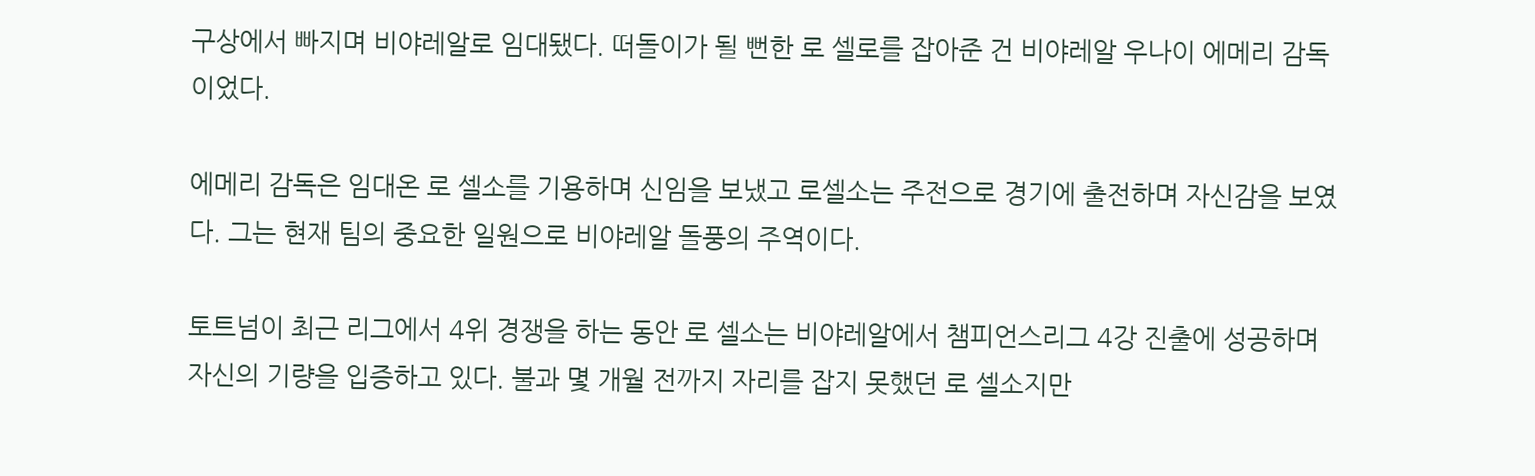구상에서 빠지며 비야레알로 임대됐다. 떠돌이가 될 뻔한 로 셀로를 잡아준 건 비야레알 우나이 에메리 감독이었다.

에메리 감독은 임대온 로 셀소를 기용하며 신임을 보냈고 로셀소는 주전으로 경기에 출전하며 자신감을 보였다. 그는 현재 팀의 중요한 일원으로 비야레알 돌풍의 주역이다.

토트넘이 최근 리그에서 4위 경쟁을 하는 동안 로 셀소는 비야레알에서 챔피언스리그 4강 진출에 성공하며 자신의 기량을 입증하고 있다. 불과 몇 개월 전까지 자리를 잡지 못했던 로 셀소지만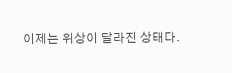이제는 위상이 달라진 상태다.